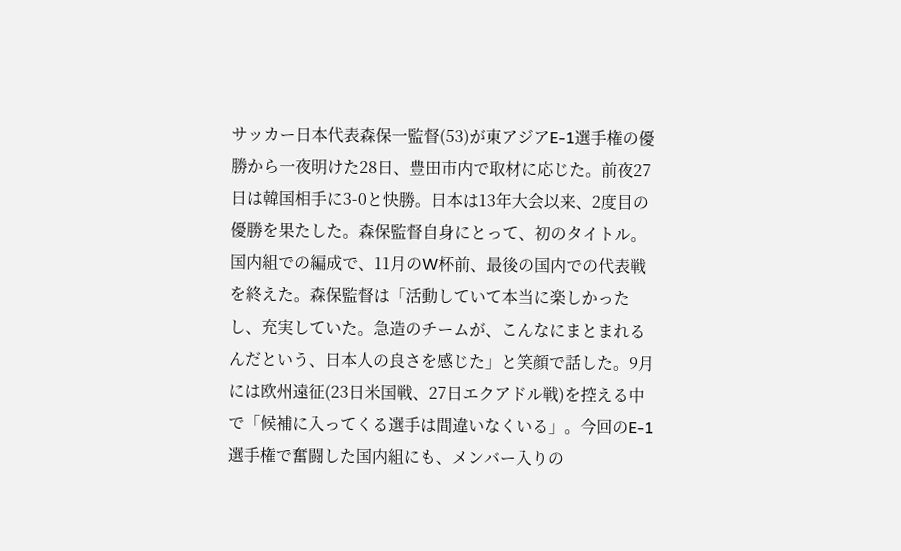サッカー日本代表森保一監督(53)が東アジアE-1選手権の優勝から一夜明けた28日、豊田市内で取材に応じた。前夜27日は韓国相手に3-0と快勝。日本は13年大会以来、2度目の優勝を果たした。森保監督自身にとって、初のタイトル。国内組での編成で、11月のW杯前、最後の国内での代表戦を終えた。森保監督は「活動していて本当に楽しかったし、充実していた。急造のチームが、こんなにまとまれるんだという、日本人の良さを感じた」と笑顔で話した。9月には欧州遠征(23日米国戦、27日エクアドル戦)を控える中で「候補に入ってくる選手は間違いなくいる」。今回のE-1選手権で奮闘した国内組にも、メンバー入りの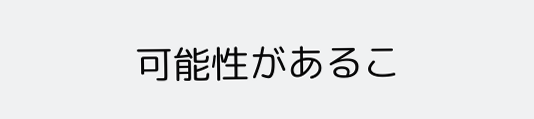可能性があるこ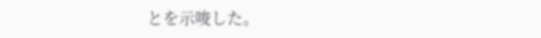とを示唆した。